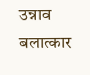उन्नाव बलात्कार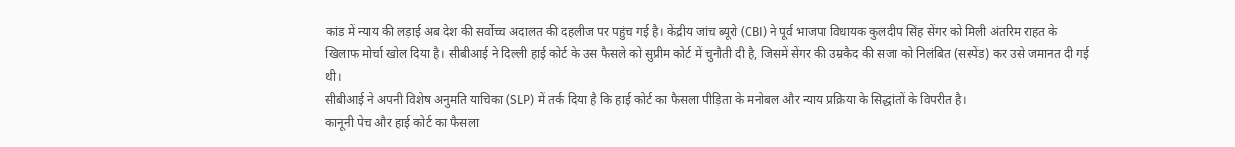कांड में न्याय की लड़ाई अब देश की सर्वोच्च अदालत की दहलीज पर पहुंच गई है। केंद्रीय जांच ब्यूरो (CBI) ने पूर्व भाजपा विधायक कुलदीप सिंह सेंगर को मिली अंतरिम राहत के खिलाफ मोर्चा खोल दिया है। सीबीआई ने दिल्ली हाई कोर्ट के उस फैसले को सुप्रीम कोर्ट में चुनौती दी है, जिसमें सेंगर की उम्रकैद की सजा को निलंबित (सस्पेंड) कर उसे जमानत दी गई थी।
सीबीआई ने अपनी विशेष अनुमति याचिका (SLP) में तर्क दिया है कि हाई कोर्ट का फैसला पीड़िता के मनोबल और न्याय प्रक्रिया के सिद्धांतों के विपरीत है।
कानूनी पेच और हाई कोर्ट का फैसला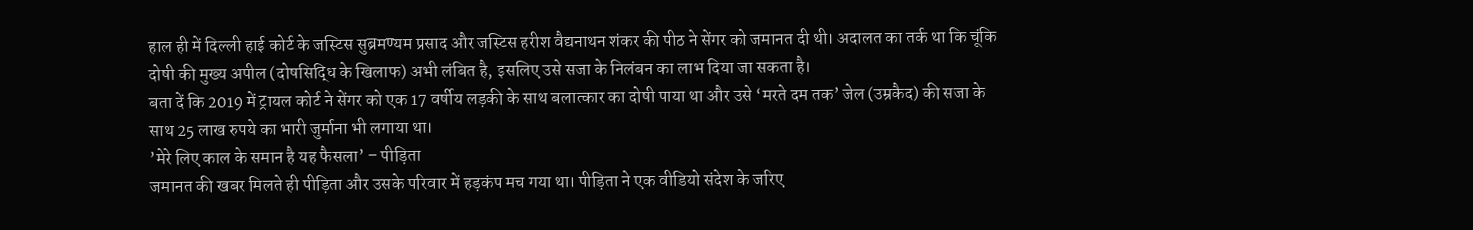हाल ही में दिल्ली हाई कोर्ट के जस्टिस सुब्रमण्यम प्रसाद और जस्टिस हरीश वैद्यनाथन शंकर की पीठ ने सेंगर को जमानत दी थी। अदालत का तर्क था कि चूंकि दोषी की मुख्य अपील (दोषसिद्धि के खिलाफ) अभी लंबित है, इसलिए उसे सजा के निलंबन का लाभ दिया जा सकता है।
बता दें कि 2019 में ट्रायल कोर्ट ने सेंगर को एक 17 वर्षीय लड़की के साथ बलात्कार का दोषी पाया था और उसे ‘मरते दम तक’ जेल (उम्रकैद) की सजा के साथ 25 लाख रुपये का भारी जुर्माना भी लगाया था।
’मेरे लिए काल के समान है यह फैसला’ – पीड़िता
जमानत की खबर मिलते ही पीड़िता और उसके परिवार में हड़कंप मच गया था। पीड़िता ने एक वीडियो संदेश के जरिए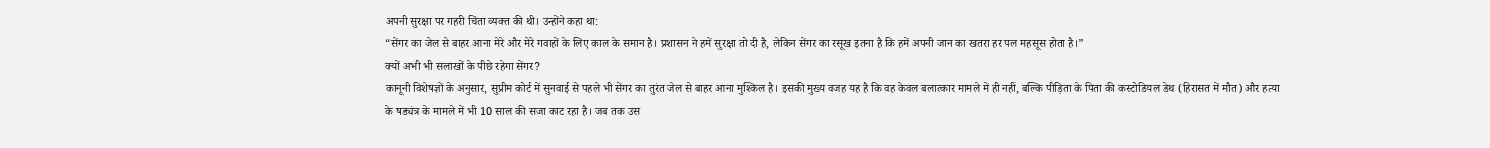अपनी सुरक्षा पर गहरी चिंता व्यक्त की थी। उन्होंने कहा था:
“सेंगर का जेल से बाहर आना मेरे और मेरे गवाहों के लिए काल के समान है। प्रशासन ने हमें सुरक्षा तो दी है, लेकिन सेंगर का रसूख इतना है कि हमें अपनी जान का खतरा हर पल महसूस होता है।”
क्यों अभी भी सलाखों के पीछे रहेगा सेंगर?
कानूनी विशेषज्ञों के अनुसार, सुप्रीम कोर्ट में सुनवाई से पहले भी सेंगर का तुरंत जेल से बाहर आना मुश्किल है। इसकी मुख्य वजह यह है कि वह केवल बलात्कार मामले में ही नहीं, बल्कि पीड़िता के पिता की कस्टोडियल डेथ (हिरासत में मौत) और हत्या के षड्यंत्र के मामले में भी 10 साल की सजा काट रहा है। जब तक उस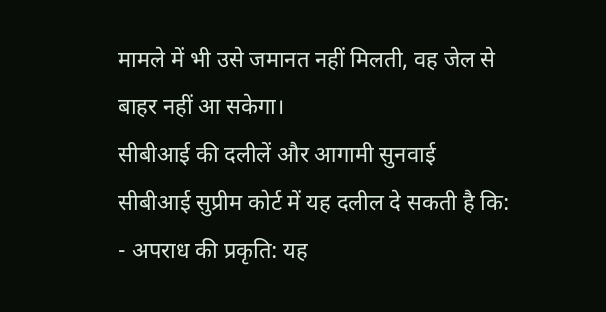मामले में भी उसे जमानत नहीं मिलती, वह जेल से बाहर नहीं आ सकेगा।
सीबीआई की दलीलें और आगामी सुनवाई
सीबीआई सुप्रीम कोर्ट में यह दलील दे सकती है कि:
- अपराध की प्रकृति: यह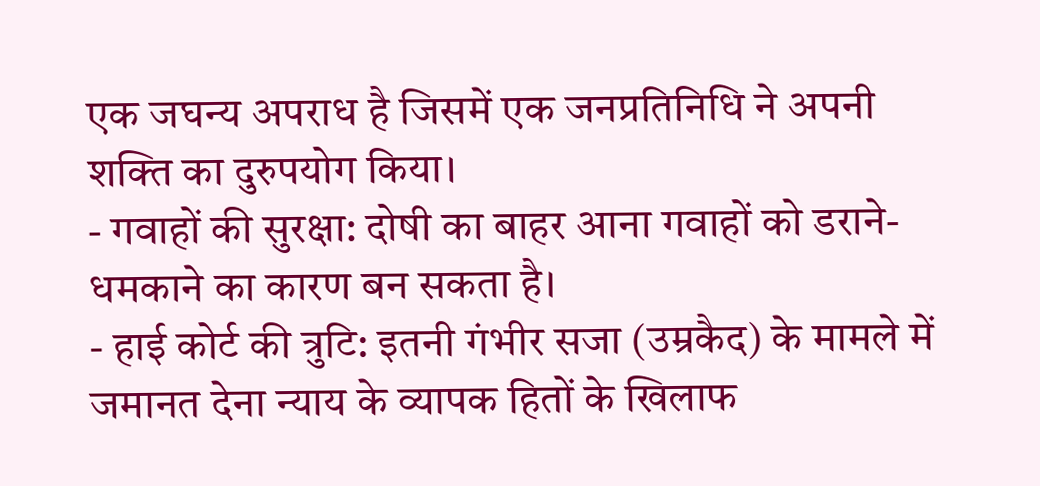एक जघन्य अपराध है जिसमें एक जनप्रतिनिधि ने अपनी शक्ति का दुरुपयोग किया।
- गवाहों की सुरक्षा: दोषी का बाहर आना गवाहों को डराने-धमकाने का कारण बन सकता है।
- हाई कोर्ट की त्रुटि: इतनी गंभीर सजा (उम्रकैद) के मामले में जमानत देना न्याय के व्यापक हितों के खिलाफ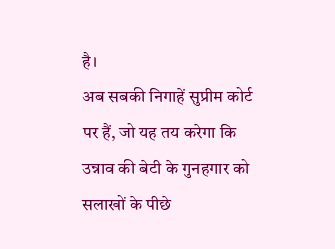है।
अब सबकी निगाहें सुप्रीम कोर्ट पर हैं, जो यह तय करेगा कि उन्नाव की बेटी के गुनहगार को सलाखों के पीछे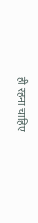ही रहना चाहिए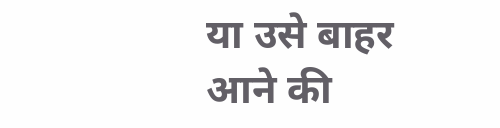या उसे बाहर आने की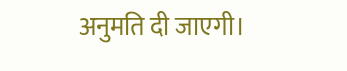अनुमति दी जाएगी।